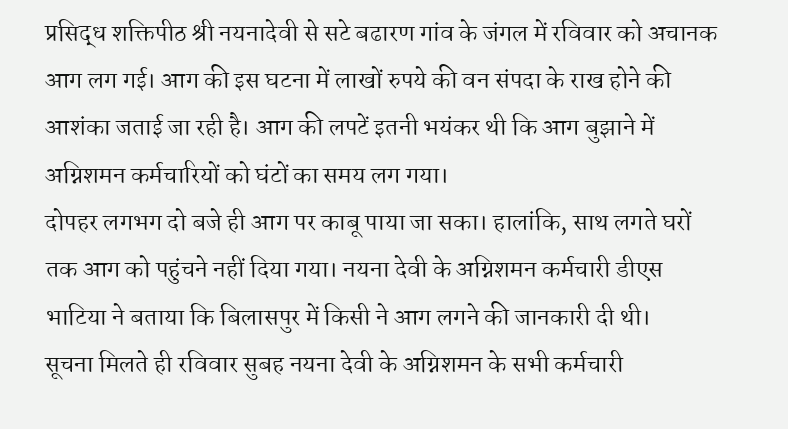प्रसिद्ध शक्तिपीठ श्री नयनादेवी से सटे बढारण गांव के जंगल में रविवार को अचानक आग लग गई। आग की इस घटना में लाखों रुपये की वन संपदा के राख होने की आशंका जताई जा रही है। आग की लपटें इतनी भयंकर थी कि आग बुझाने में अग्निशमन कर्मचारियों को घंटों का समय लग गया।
दोपहर लगभग दो बजे ही आग पर काबू पाया जा सका। हालांकि, साथ लगते घरों तक आग को पहुंचने नहीं दिया गया। नयना देवी के अग्निशमन कर्मचारी डीएस भाटिया ने बताया कि बिलासपुर में किसी ने आग लगने की जानकारी दी थी।
सूचना मिलते ही रविवार सुबह नयना देवी के अग्निशमन के सभी कर्मचारी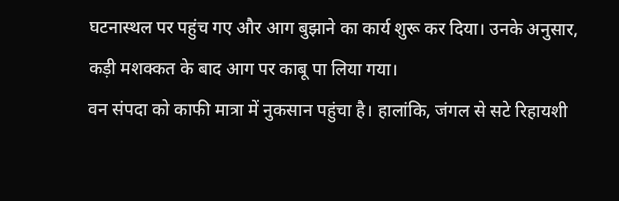घटनास्थल पर पहुंच गए और आग बुझाने का कार्य शुरू कर दिया। उनके अनुसार, कड़ी मशक्कत के बाद आग पर काबू पा लिया गया।
वन संपदा को काफी मात्रा में नुकसान पहुंचा है। हालांकि, जंगल से सटे रिहायशी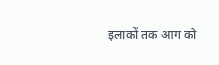इलाकों तक आग को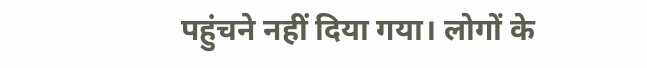पहुंचने नहीं दिया गया। लोगों के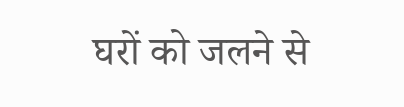घरों को जलने से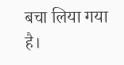बचा लिया गया है।